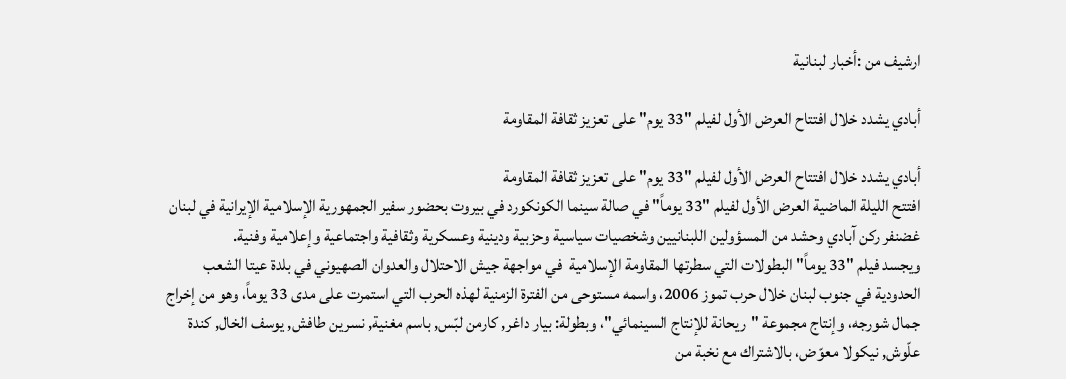ارشيف من :أخبار لبنانية

أبادي يشدد خلال افتتاح العرض الأول لفيلم "33 يوم" على تعزيز ثقافة المقاومة

أبادي يشدد خلال افتتاح العرض الأول لفيلم "33 يوم" على تعزيز ثقافة المقاومة
افتتح الليلة الماضية العرض الأول لفيلم "33 يوماً" في صالة سينما الكونكورد في بيروت بحضور سفير الجمهورية الإسلامية الإيرانية في لبنان غضنفر ركن آبادي وحشد من المسؤولين اللبنانيين وشخصيات سياسية وحزبية ودينية وعسكرية وثقافية واجتماعية وإعلامية وفنية.
ويجسد فيلم "33 يوماً" البطولات التي سطرتها المقاومة الإسلامية  في مواجهة جيش الاحتلال والعدوان الصهيوني في بلدة عيتا الشعب الحدودية في جنوب لبنان خلال حرب تموز 2006، واسمه مستوحى من الفترة الزمنية لهذه الحرب التي استمرت على مدى 33 يوماً، وهو من إخراج جمال شورجه، وإنتاج مجموعة "ريحانة للإنتاج السينمائي"، وبطولة: بيار داغر, كارمن لبّس, باسم مغنية, نسرين طافش, يوسف الخال, كندة علّوش, نيكولا معوّض، بالاشتراك مع نخبة من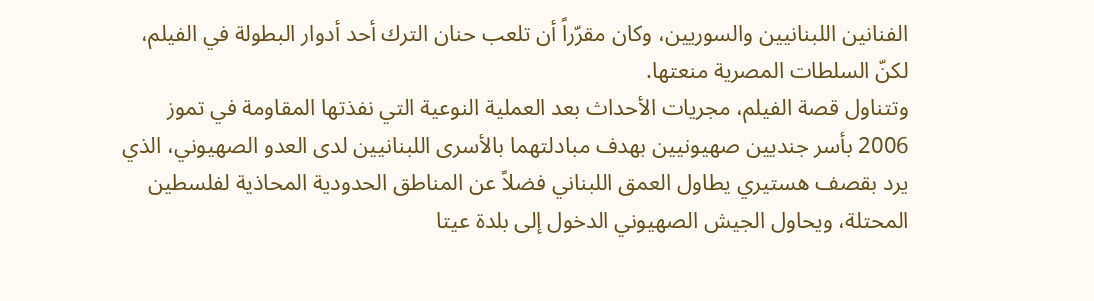الفنانين اللبنانيين والسوريين، وكان مقرّراً أن تلعب حنان الترك أحد أدوار البطولة في الفيلم، لكنّ السلطات المصرية منعتها.
وتتناول قصة الفيلم، مجريات الأحداث بعد العملية النوعية التي نفذتها المقاومة في تموز 2006 بأسر جنديين صهيونيين بهدف مبادلتهما بالأسرى اللبنانيين لدى العدو الصهيوني، الذي يرد بقصف هستيري يطاول العمق اللبناني فضلاً عن المناطق الحدودية المحاذية لفلسطين المحتلة، ويحاول الجيش الصهيوني الدخول إلى بلدة عيتا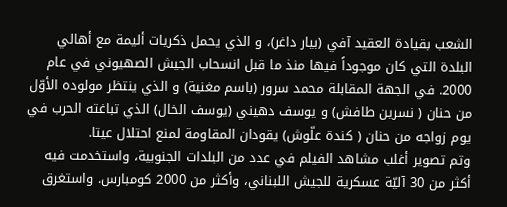الشعب بقيادة العقيد آفي (بيار داغر)، و الذي يحمل ذكريات أليمة مع أهالي البلدة التي كان موجوداً فيها منذ ما قبل انسحاب الجيش الصهيوني في عام 2000. في الجهة المقابلة محمد سرور (باسم مغنية) و الذي ينتظر مولوده الأوّل من حنان ( نسرين طافش) و يوسف دهيني (يوسف الخال) الذي تباغته الحرب في يوم زواجه من حنان ( كندة علّوش) يقودان المقاومة لمنع احتلال عيتا.
وتم تصوير أغلب مشاهد الفيلم في عدد من البلدات الجنوبية، واستخدمت فيه أكثر من 30 آليّة عسكرية للجيش اللبناني، وأكثر من 2000 كومبارس. واستغرق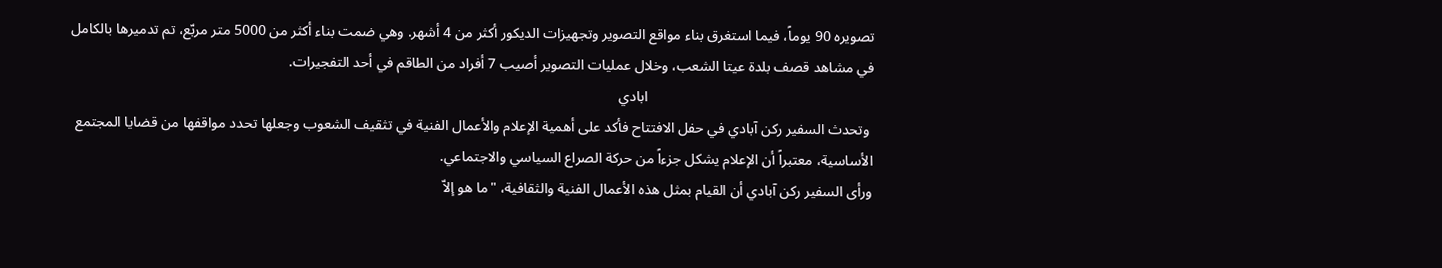تصويره 90 يوماً، فيما استغرق بناء مواقع التصوير وتجهيزات الديكور أكثر من 4 أشهر. وهي ضمت بناء أكثر من 5000 متر مربّع، تم تدميرها بالكامل في مشاهد قصف بلدة عيتا الشعب، وخلال عمليات التصوير أصيب 7 أفراد من الطاقم في أحد التفجيرات.
                                                              ابادي
 وتحدث السفير ركن آبادي في حفل الافتتاح فأكد على أهمية الإعلام والأعمال الفنية في تثقيف الشعوب وجعلها تحدد مواقفها من قضايا المجتمع الأساسية، معتبراً أن الإعلام يشكل جزءاً من حركة الصراع السياسي والاجتماعي.
ورأى السفير ركن آبادي أن القيام بمثل هذه الأعمال الفنية والثقافية، "ما هو إلاّ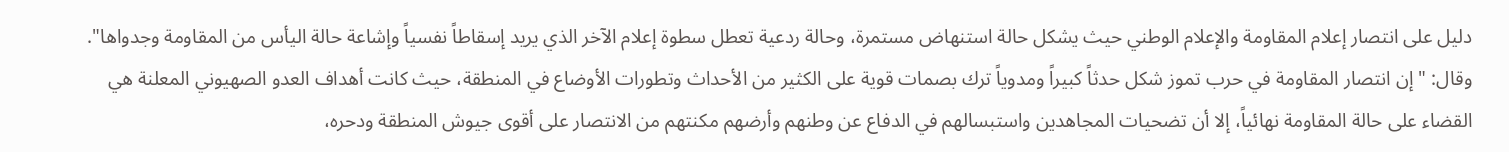دليل على انتصار إعلام المقاومة والإعلام الوطني حيث يشكل حالة استنهاض مستمرة، وحالة ردعية تعطل سطوة إعلام الآخر الذي يريد إسقاطاً نفسياً وإشاعة حالة اليأس من المقاومة وجدواها".
وقال: "إن انتصار المقاومة في حرب تموز شكل حدثاً كبيراً ومدوياً ترك بصمات قوية على الكثير من الأحداث وتطورات الأوضاع في المنطقة، حيث كانت أهداف العدو الصهيوني المعلنة هي القضاء على حالة المقاومة نهائياً، إلا أن تضحيات المجاهدين واستبسالهم في الدفاع عن وطنهم وأرضهم مكنتهم من الانتصار على أقوى جيوش المنطقة ودحره،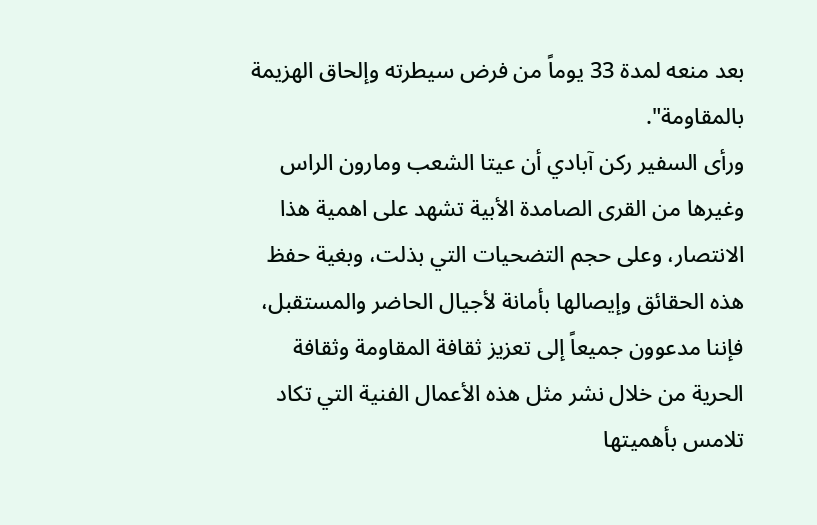بعد منعه لمدة 33 يوماً من فرض سيطرته وإلحاق الهزيمة بالمقاومة".
ورأى السفير ركن آبادي أن عيتا الشعب ومارون الراس وغيرها من القرى الصامدة الأبية تشهد على اهمية هذا الانتصار، وعلى حجم التضحيات التي بذلت، وبغية حفظ هذه الحقائق وإيصالها بأمانة لأجيال الحاضر والمستقبل، فإننا مدعوون جميعاً إلى تعزيز ثقافة المقاومة وثقافة الحرية من خلال نشر مثل هذه الأعمال الفنية التي تكاد تلامس بأهميتها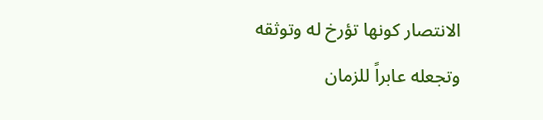الانتصار كونها تؤرخ له وتوثقه وتجعله عابراً للزمان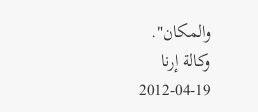والمكان".
وكالة إرنا
2012-04-19